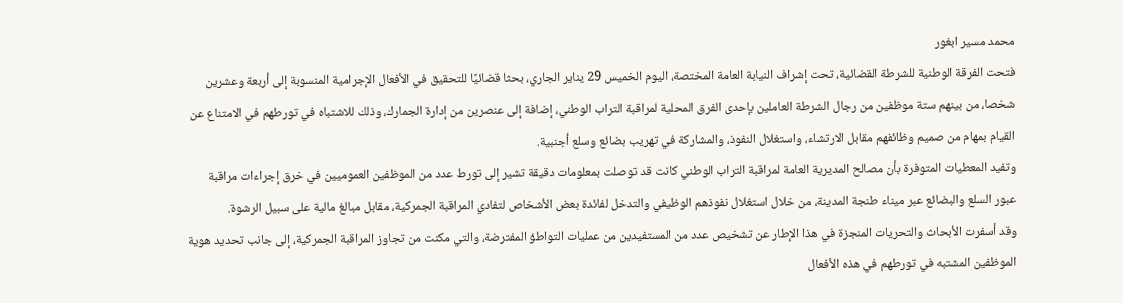محمد مسير ابغور
فتحت الفرقة الوطنية للشرطة القضائية، تحت إشراف النيابة العامة المختصة، اليوم الخميس 29 يناير الجاري، بحثا قضائيًا للتحقيق في الأفعال الإجرامية المنسوبة إلى أربعة وعشرين شخصا، من بينهم ستة موظفين من رجال الشرطة العاملين بإحدى الفرق المحلية لمراقبة التراب الوطني، إضافة إلى عنصرين من إدارة الجمارك، وذلك للاشتباه في تورطهم في الامتناع عن القيام بمهام من صميم وظائفهم مقابل الارتشاء، واستغلال النفوذ، والمشاركة في تهريب بضائع وسلع أجنبية.
وتفيد المعطيات المتوفرة بأن مصالح المديرية العامة لمراقبة التراب الوطني كانت قد توصلت بمعلومات دقيقة تشير إلى تورط عدد من الموظفين العموميين في خرق إجراءات مراقبة عبور السلع والبضائع عبر ميناء طنجة المدينة، من خلال استغلال نفوذهم الوظيفي والتدخل لفائدة بعض الأشخاص لتفادي المراقبة الجمركية، مقابل مبالغ مالية على سبيل الرشوة.
وقد أسفرت الأبحاث والتحريات المنجزة في هذا الإطار عن تشخيص عدد من المستفيدين من عمليات التواطؤ المفترضة، والتي مكنت من تجاوز المراقبة الجمركية، إلى جانب تحديد هوية الموظفين المشتبه في تورطهم في هذه الأفعال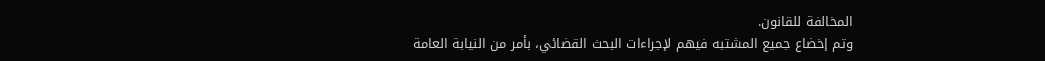المخالفة للقانون.
وتم إخضاع جميع المشتبه فيهم لإجراءات البحث القضائي، بأمر من النيابة العامة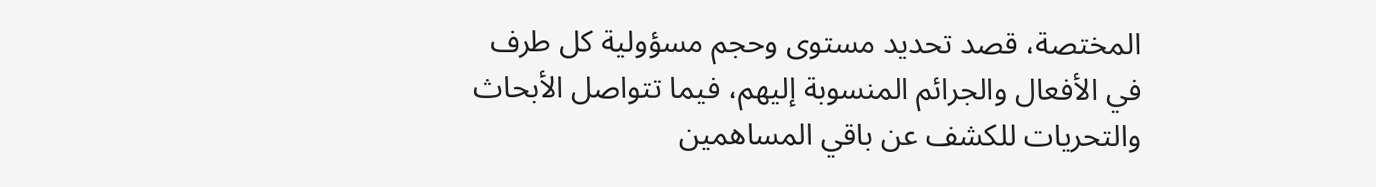المختصة، قصد تحديد مستوى وحجم مسؤولية كل طرف في الأفعال والجرائم المنسوبة إليهم، فيما تتواصل الأبحاث والتحريات للكشف عن باقي المساهمين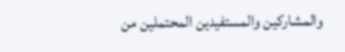والمشاركين والمستفيدين المحتملين من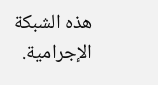هذه الشبكة الإجرامية.